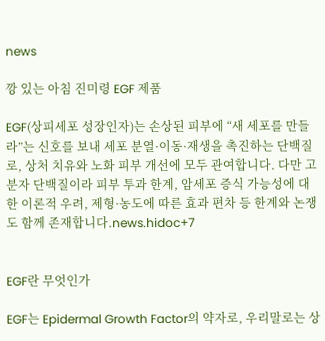news

깡 있는 아침 진미령 EGF 제품

EGF(상피세포 성장인자)는 손상된 피부에 “새 세포를 만들라”는 신호를 보내 세포 분열·이동·재생을 촉진하는 단백질로, 상처 치유와 노화 피부 개선에 모두 관여합니다. 다만 고분자 단백질이라 피부 투과 한계, 암세포 증식 가능성에 대한 이론적 우려, 제형·농도에 따른 효과 편차 등 한계와 논쟁도 함께 존재합니다.news.hidoc+7


EGF란 무엇인가

EGF는 Epidermal Growth Factor의 약자로, 우리말로는 상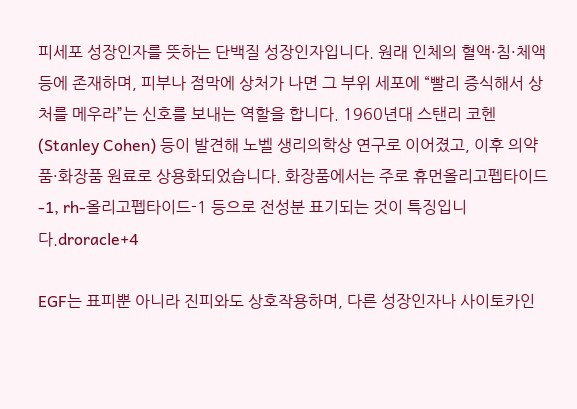피세포 성장인자를 뜻하는 단백질 성장인자입니다. 원래 인체의 혈액·침·체액 등에 존재하며, 피부나 점막에 상처가 나면 그 부위 세포에 “빨리 증식해서 상처를 메우라”는 신호를 보내는 역할을 합니다. 1960년대 스탠리 코헨(Stanley Cohen) 등이 발견해 노벨 생리의학상 연구로 이어졌고, 이후 의약품·화장품 원료로 상용화되었습니다. 화장품에서는 주로 휴먼올리고펩타이드-1, rh-올리고펩타이드-1 등으로 전성분 표기되는 것이 특징입니다.droracle+4

EGF는 표피뿐 아니라 진피와도 상호작용하며, 다른 성장인자나 사이토카인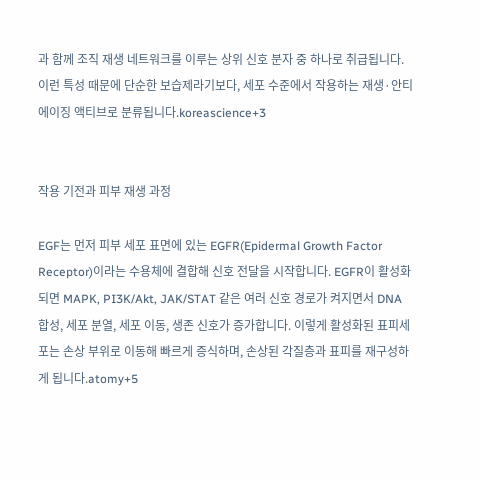과 함께 조직 재생 네트워크를 이루는 상위 신호 분자 중 하나로 취급됩니다. 이런 특성 때문에 단순한 보습제라기보다, 세포 수준에서 작용하는 재생·안티에이징 액티브로 분류됩니다.koreascience+3


작용 기전과 피부 재생 과정

EGF는 먼저 피부 세포 표면에 있는 EGFR(Epidermal Growth Factor Receptor)이라는 수용체에 결합해 신호 전달을 시작합니다. EGFR이 활성화되면 MAPK, PI3K/Akt, JAK/STAT 같은 여러 신호 경로가 켜지면서 DNA 합성, 세포 분열, 세포 이동, 생존 신호가 증가합니다. 이렇게 활성화된 표피세포는 손상 부위로 이동해 빠르게 증식하며, 손상된 각질층과 표피를 재구성하게 됩니다.atomy+5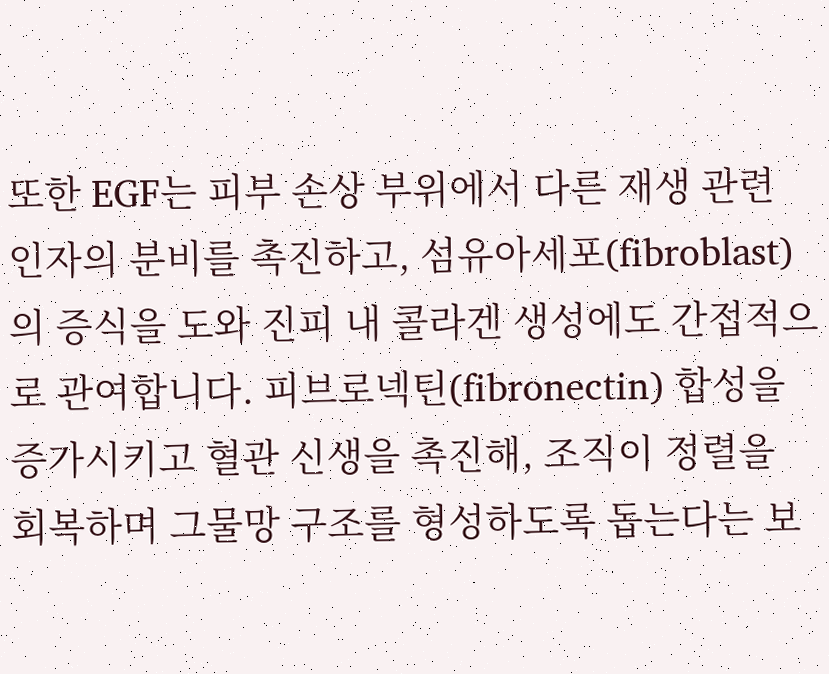또한 EGF는 피부 손상 부위에서 다른 재생 관련 인자의 분비를 촉진하고, 섬유아세포(fibroblast)의 증식을 도와 진피 내 콜라겐 생성에도 간접적으로 관여합니다. 피브로넥틴(fibronectin) 합성을 증가시키고 혈관 신생을 촉진해, 조직이 정렬을 회복하며 그물망 구조를 형성하도록 돕는다는 보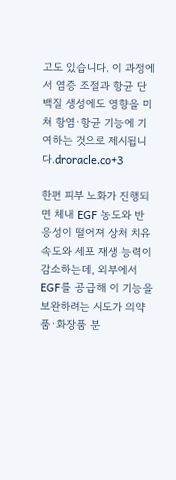고도 있습니다. 이 과정에서 염증 조절과 항균 단백질 생성에도 영향을 미쳐 항염·항균 기능에 기여하는 것으로 제시됩니다.droracle.co+3

한편 피부 노화가 진행되면 체내 EGF 농도와 반응성이 떨어져 상처 치유 속도와 세포 재생 능력이 감소하는데, 외부에서 EGF를 공급해 이 기능을 보완하려는 시도가 의약품·화장품 분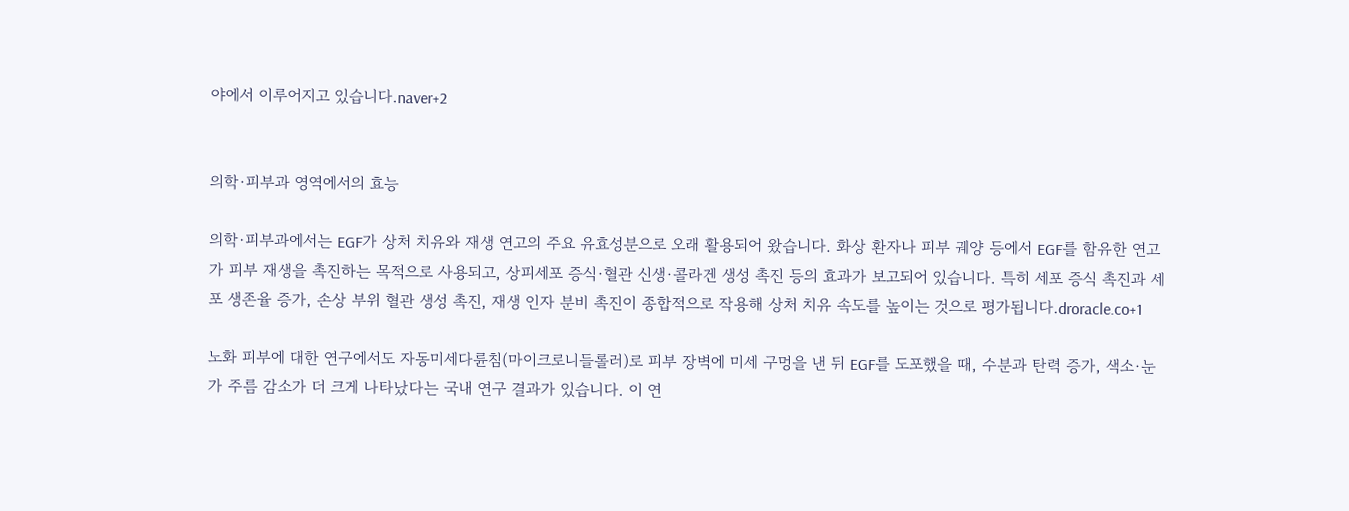야에서 이루어지고 있습니다.naver+2


의학·피부과 영역에서의 효능

의학·피부과에서는 EGF가 상처 치유와 재생 연고의 주요 유효성분으로 오래 활용되어 왔습니다. 화상 환자나 피부 궤양 등에서 EGF를 함유한 연고가 피부 재생을 촉진하는 목적으로 사용되고, 상피세포 증식·혈관 신생·콜라겐 생성 촉진 등의 효과가 보고되어 있습니다. 특히 세포 증식 촉진과 세포 생존율 증가, 손상 부위 혈관 생성 촉진, 재생 인자 분비 촉진이 종합적으로 작용해 상처 치유 속도를 높이는 것으로 평가됩니다.droracle.co+1

노화 피부에 대한 연구에서도 자동미세다륜침(마이크로니들롤러)로 피부 장벽에 미세 구멍을 낸 뒤 EGF를 도포했을 때, 수분과 탄력 증가, 색소·눈가 주름 감소가 더 크게 나타났다는 국내 연구 결과가 있습니다. 이 연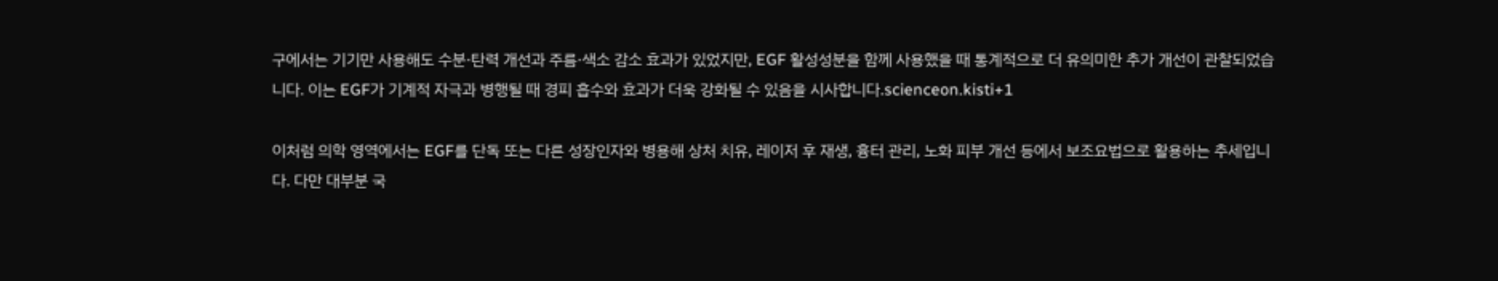구에서는 기기만 사용해도 수분·탄력 개선과 주름·색소 감소 효과가 있었지만, EGF 활성성분을 함께 사용했을 때 통계적으로 더 유의미한 추가 개선이 관찰되었습니다. 이는 EGF가 기계적 자극과 병행될 때 경피 흡수와 효과가 더욱 강화될 수 있음을 시사합니다.scienceon.kisti+1

이처럼 의학 영역에서는 EGF를 단독 또는 다른 성장인자와 병용해 상처 치유, 레이저 후 재생, 흉터 관리, 노화 피부 개선 등에서 보조요법으로 활용하는 추세입니다. 다만 대부분 국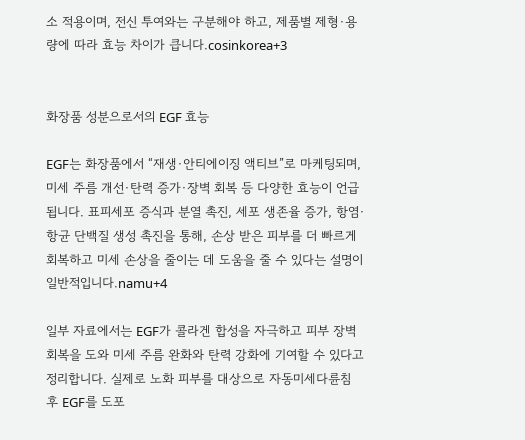소 적용이며, 전신 투여와는 구분해야 하고, 제품별 제형·용량에 따라 효능 차이가 큽니다.cosinkorea+3


화장품 성분으로서의 EGF 효능

EGF는 화장품에서 “재생·안티에이징 액티브”로 마케팅되며, 미세 주름 개선·탄력 증가·장벽 회복 등 다양한 효능이 언급됩니다. 표피세포 증식과 분열 촉진, 세포 생존율 증가, 항염·항균 단백질 생성 촉진을 통해, 손상 받은 피부를 더 빠르게 회복하고 미세 손상을 줄이는 데 도움을 줄 수 있다는 설명이 일반적입니다.namu+4

일부 자료에서는 EGF가 콜라겐 합성을 자극하고 피부 장벽 회복을 도와 미세 주름 완화와 탄력 강화에 기여할 수 있다고 정리합니다. 실제로 노화 피부를 대상으로 자동미세다륜침 후 EGF를 도포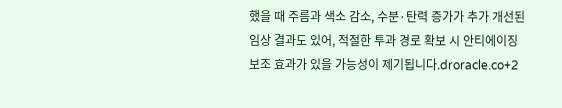했을 때 주름과 색소 감소, 수분·탄력 증가가 추가 개선된 임상 결과도 있어, 적절한 투과 경로 확보 시 안티에이징 보조 효과가 있을 가능성이 제기됩니다.droracle.co+2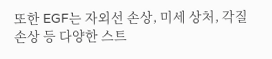또한 EGF는 자외선 손상, 미세 상처, 각질 손상 등 다양한 스트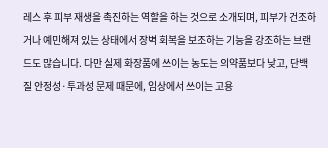레스 후 피부 재생을 촉진하는 역할을 하는 것으로 소개되며, 피부가 건조하거나 예민해져 있는 상태에서 장벽 회복을 보조하는 기능을 강조하는 브랜드도 많습니다. 다만 실제 화장품에 쓰이는 농도는 의약품보다 낮고, 단백질 안정성·투과성 문제 때문에, 임상에서 쓰이는 고용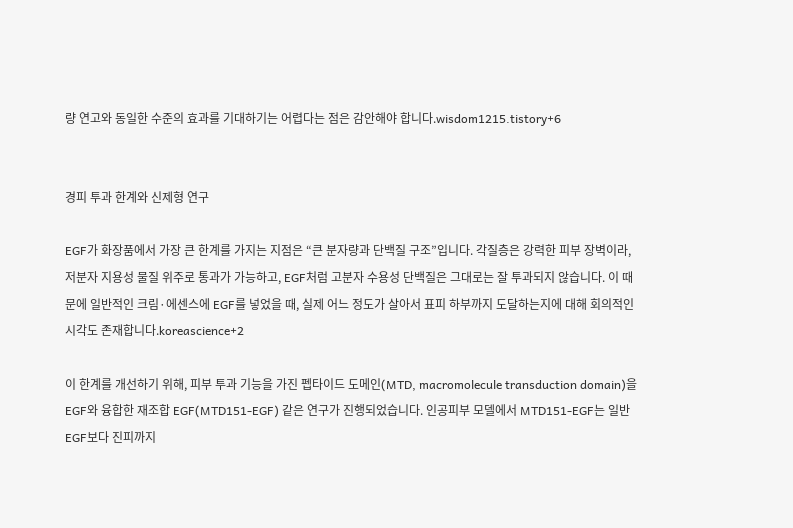량 연고와 동일한 수준의 효과를 기대하기는 어렵다는 점은 감안해야 합니다.wisdom1215.tistory+6


경피 투과 한계와 신제형 연구

EGF가 화장품에서 가장 큰 한계를 가지는 지점은 “큰 분자량과 단백질 구조”입니다. 각질층은 강력한 피부 장벽이라, 저분자 지용성 물질 위주로 통과가 가능하고, EGF처럼 고분자 수용성 단백질은 그대로는 잘 투과되지 않습니다. 이 때문에 일반적인 크림·에센스에 EGF를 넣었을 때, 실제 어느 정도가 살아서 표피 하부까지 도달하는지에 대해 회의적인 시각도 존재합니다.koreascience+2

이 한계를 개선하기 위해, 피부 투과 기능을 가진 펩타이드 도메인(MTD, macromolecule transduction domain)을 EGF와 융합한 재조합 EGF(MTD151-EGF) 같은 연구가 진행되었습니다. 인공피부 모델에서 MTD151-EGF는 일반 EGF보다 진피까지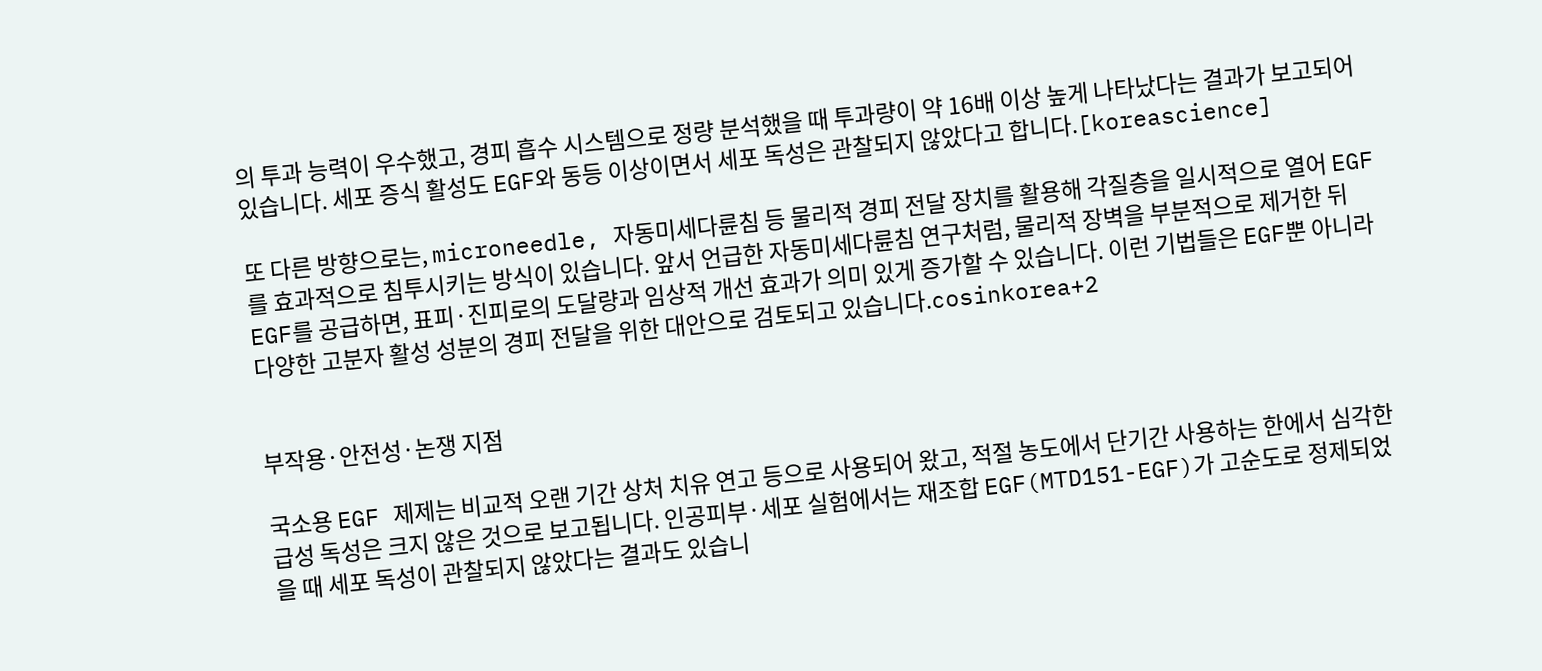의 투과 능력이 우수했고, 경피 흡수 시스템으로 정량 분석했을 때 투과량이 약 16배 이상 높게 나타났다는 결과가 보고되어 있습니다. 세포 증식 활성도 EGF와 동등 이상이면서 세포 독성은 관찰되지 않았다고 합니다.[koreascience]

또 다른 방향으로는, microneedle, 자동미세다륜침 등 물리적 경피 전달 장치를 활용해 각질층을 일시적으로 열어 EGF를 효과적으로 침투시키는 방식이 있습니다. 앞서 언급한 자동미세다륜침 연구처럼, 물리적 장벽을 부분적으로 제거한 뒤 EGF를 공급하면, 표피·진피로의 도달량과 임상적 개선 효과가 의미 있게 증가할 수 있습니다. 이런 기법들은 EGF뿐 아니라 다양한 고분자 활성 성분의 경피 전달을 위한 대안으로 검토되고 있습니다.cosinkorea+2


부작용·안전성·논쟁 지점

국소용 EGF 제제는 비교적 오랜 기간 상처 치유 연고 등으로 사용되어 왔고, 적절 농도에서 단기간 사용하는 한에서 심각한 급성 독성은 크지 않은 것으로 보고됩니다. 인공피부·세포 실험에서는 재조합 EGF(MTD151-EGF)가 고순도로 정제되었을 때 세포 독성이 관찰되지 않았다는 결과도 있습니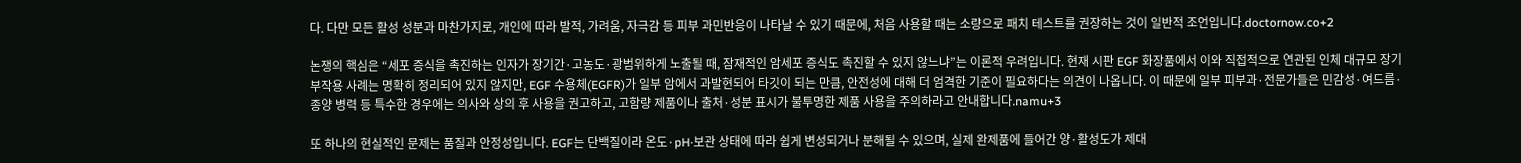다. 다만 모든 활성 성분과 마찬가지로, 개인에 따라 발적, 가려움, 자극감 등 피부 과민반응이 나타날 수 있기 때문에, 처음 사용할 때는 소량으로 패치 테스트를 권장하는 것이 일반적 조언입니다.doctornow.co+2

논쟁의 핵심은 “세포 증식을 촉진하는 인자가 장기간·고농도·광범위하게 노출될 때, 잠재적인 암세포 증식도 촉진할 수 있지 않느냐”는 이론적 우려입니다. 현재 시판 EGF 화장품에서 이와 직접적으로 연관된 인체 대규모 장기 부작용 사례는 명확히 정리되어 있지 않지만, EGF 수용체(EGFR)가 일부 암에서 과발현되어 타깃이 되는 만큼, 안전성에 대해 더 엄격한 기준이 필요하다는 의견이 나옵니다. 이 때문에 일부 피부과·전문가들은 민감성·여드름·종양 병력 등 특수한 경우에는 의사와 상의 후 사용을 권고하고, 고함량 제품이나 출처·성분 표시가 불투명한 제품 사용을 주의하라고 안내합니다.namu+3

또 하나의 현실적인 문제는 품질과 안정성입니다. EGF는 단백질이라 온도·pH·보관 상태에 따라 쉽게 변성되거나 분해될 수 있으며, 실제 완제품에 들어간 양·활성도가 제대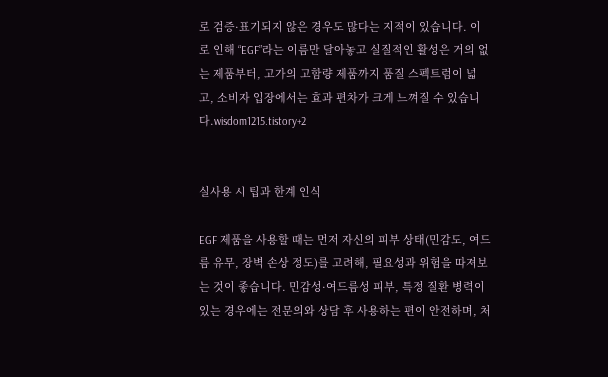로 검증·표기되지 않은 경우도 많다는 지적이 있습니다. 이로 인해 “EGF”라는 이름만 달아놓고 실질적인 활성은 거의 없는 제품부터, 고가의 고함량 제품까지 품질 스펙트럼이 넓고, 소비자 입장에서는 효과 편차가 크게 느껴질 수 있습니다.wisdom1215.tistory+2


실사용 시 팁과 한계 인식

EGF 제품을 사용할 때는 먼저 자신의 피부 상태(민감도, 여드름 유무, 장벽 손상 정도)를 고려해, 필요성과 위험을 따져보는 것이 좋습니다. 민감성·여드름성 피부, 특정 질환 병력이 있는 경우에는 전문의와 상담 후 사용하는 편이 안전하며, 처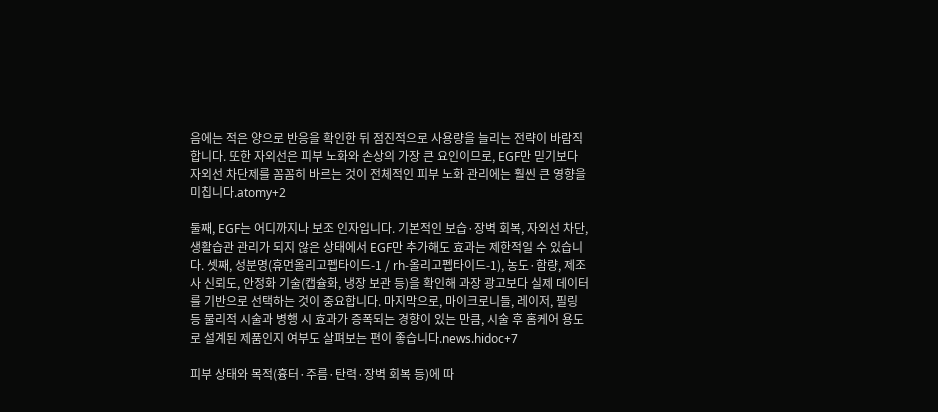음에는 적은 양으로 반응을 확인한 뒤 점진적으로 사용량을 늘리는 전략이 바람직합니다. 또한 자외선은 피부 노화와 손상의 가장 큰 요인이므로, EGF만 믿기보다 자외선 차단제를 꼼꼼히 바르는 것이 전체적인 피부 노화 관리에는 훨씬 큰 영향을 미칩니다.atomy+2

둘째, EGF는 어디까지나 보조 인자입니다. 기본적인 보습·장벽 회복, 자외선 차단, 생활습관 관리가 되지 않은 상태에서 EGF만 추가해도 효과는 제한적일 수 있습니다. 셋째, 성분명(휴먼올리고펩타이드-1 / rh-올리고펩타이드-1), 농도·함량, 제조사 신뢰도, 안정화 기술(캡슐화, 냉장 보관 등)을 확인해 과장 광고보다 실제 데이터를 기반으로 선택하는 것이 중요합니다. 마지막으로, 마이크로니들, 레이저, 필링 등 물리적 시술과 병행 시 효과가 증폭되는 경향이 있는 만큼, 시술 후 홈케어 용도로 설계된 제품인지 여부도 살펴보는 편이 좋습니다.news.hidoc+7

피부 상태와 목적(흉터·주름·탄력·장벽 회복 등)에 따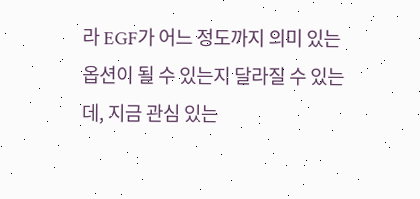라 EGF가 어느 정도까지 의미 있는 옵션이 될 수 있는지 달라질 수 있는데, 지금 관심 있는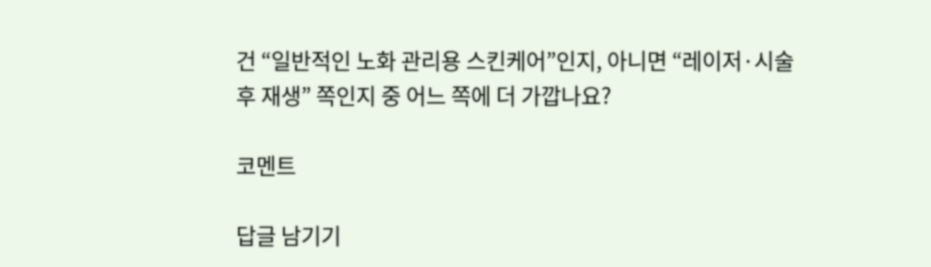건 “일반적인 노화 관리용 스킨케어”인지, 아니면 “레이저·시술 후 재생” 쪽인지 중 어느 쪽에 더 가깝나요?

코멘트

답글 남기기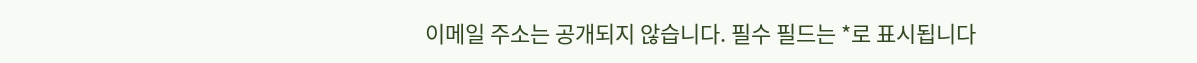이메일 주소는 공개되지 않습니다. 필수 필드는 *로 표시됩니다